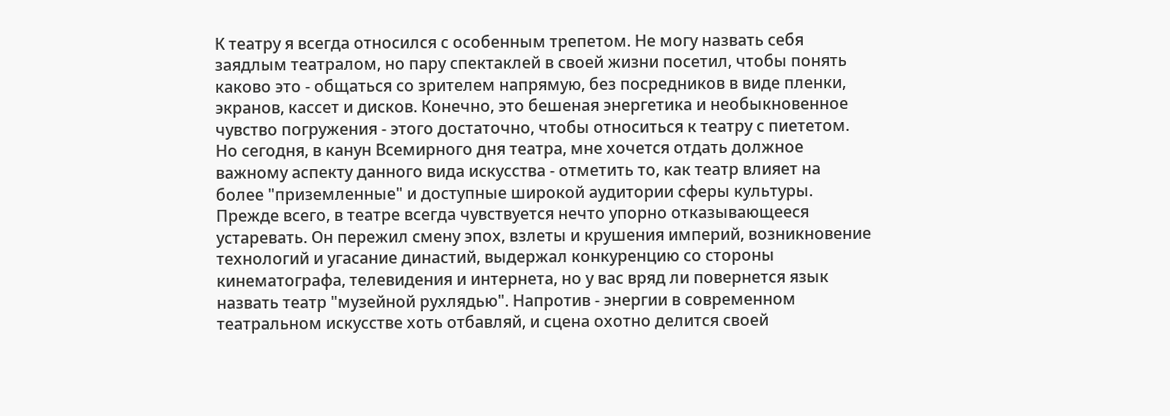К театру я всегда относился с особенным трепетом. Не могу назвать себя заядлым театралом, но пару спектаклей в своей жизни посетил, чтобы понять каково это - общаться со зрителем напрямую, без посредников в виде пленки, экранов, кассет и дисков. Конечно, это бешеная энергетика и необыкновенное чувство погружения - этого достаточно, чтобы относиться к театру с пиететом. Но сегодня, в канун Всемирного дня театра, мне хочется отдать должное важному аспекту данного вида искусства - отметить то, как театр влияет на более "приземленные" и доступные широкой аудитории сферы культуры.
Прежде всего, в театре всегда чувствуется нечто упорно отказывающееся устаревать. Он пережил смену эпох, взлеты и крушения империй, возникновение технологий и угасание династий, выдержал конкуренцию со стороны кинематографа, телевидения и интернета, но у вас вряд ли повернется язык назвать театр "музейной рухлядью". Напротив - энергии в современном театральном искусстве хоть отбавляй, и сцена охотно делится своей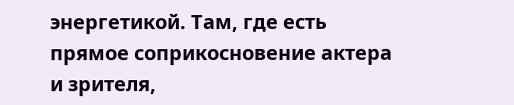энергетикой. Там, где есть прямое соприкосновение актера и зрителя,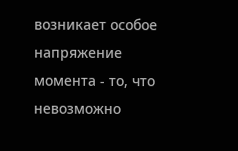возникает особое напряжение момента - то, что невозможно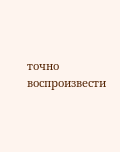точно воспроизвести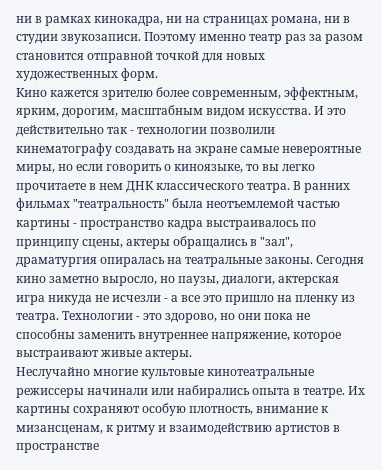ни в рамках кинокадра, ни на страницах романа, ни в студии звукозаписи. Поэтому именно театр раз за разом становится отправной точкой для новых художественных форм.
Кино кажется зрителю более современным, эффектным, ярким, дорогим, масштабным видом искусства. И это действительно так - технологии позволили кинематографу создавать на экране самые невероятные миры, но если говорить о киноязыке, то вы легко прочитаете в нем ДНК классического театра. В ранних фильмах "театральность" была неотъемлемой частью картины - пространство кадра выстраивалось по принципу сцены, актеры обращались в "зал", драматургия опиралась на театральные законы. Сегодня кино заметно выросло, но паузы, диалоги, актерская игра никуда не исчезли - а все это пришло на пленку из театра. Технологии - это здорово, но они пока не способны заменить внутреннее напряжение, которое выстраивают живые актеры.
Неслучайно многие культовые кинотеатральные режиссеры начинали или набирались опыта в театре. Их картины сохраняют особую плотность, внимание к мизансценам, к ритму и взаимодействию артистов в пространстве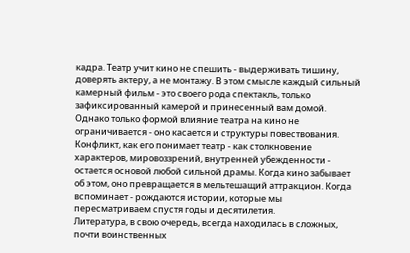кадра. Театр учит кино не спешить - выдерживать тишину, доверять актеру, а не монтажу. В этом смысле каждый сильный камерный фильм - это своего рода спектакль, только зафиксированный камерой и принесенный вам домой. Однако только формой влияние театра на кино не ограничивается - оно касается и структуры повествования. Конфликт, как его понимает театр - как столкновение характеров, мировоззрений, внутренней убежденности - остается основой любой сильной драмы. Когда кино забывает об этом, оно превращается в мельтешащий аттракцион. Когда вспоминает - рождаются истории, которые мы пересматриваем спустя годы и десятилетия.
Литература, в свою очередь, всегда находилась в сложных, почти воинственных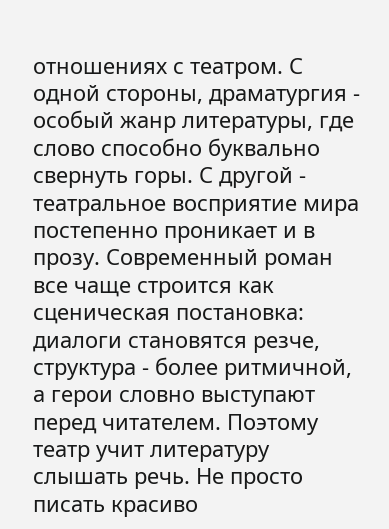отношениях с театром. С одной стороны, драматургия - особый жанр литературы, где слово способно буквально свернуть горы. С другой - театральное восприятие мира постепенно проникает и в прозу. Современный роман все чаще строится как сценическая постановка: диалоги становятся резче, структура - более ритмичной, а герои словно выступают перед читателем. Поэтому театр учит литературу слышать речь. Не просто писать красиво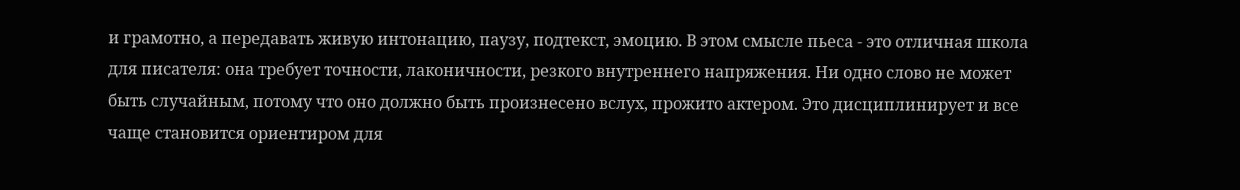и грамотно, а передавать живую интонацию, паузу, подтекст, эмоцию. В этом смысле пьеса - это отличная школа для писателя: она требует точности, лаконичности, резкого внутреннего напряжения. Ни одно слово не может быть случайным, потому что оно должно быть произнесено вслух, прожито актером. Это дисциплинирует и все чаще становится ориентиром для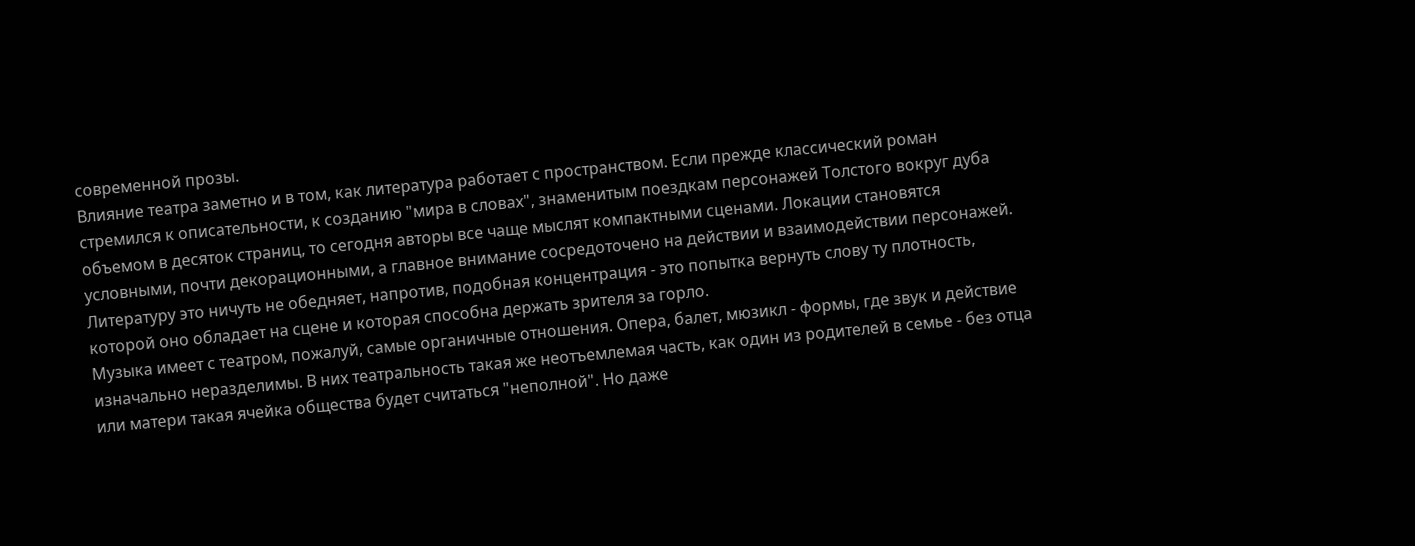современной прозы.
Влияние театра заметно и в том, как литература работает с пространством. Если прежде классический роман стремился к описательности, к созданию "мира в словах", знаменитым поездкам персонажей Толстого вокруг дуба объемом в десяток страниц, то сегодня авторы все чаще мыслят компактными сценами. Локации становятся условными, почти декорационными, а главное внимание сосредоточено на действии и взаимодействии персонажей. Литературу это ничуть не обедняет, напротив, подобная концентрация - это попытка вернуть слову ту плотность, которой оно обладает на сцене и которая способна держать зрителя за горло.
Музыка имеет с театром, пожалуй, самые органичные отношения. Опера, балет, мюзикл - формы, где звук и действие изначально неразделимы. В них театральность такая же неотъемлемая часть, как один из родителей в семье - без отца или матери такая ячейка общества будет считаться "неполной". Но даже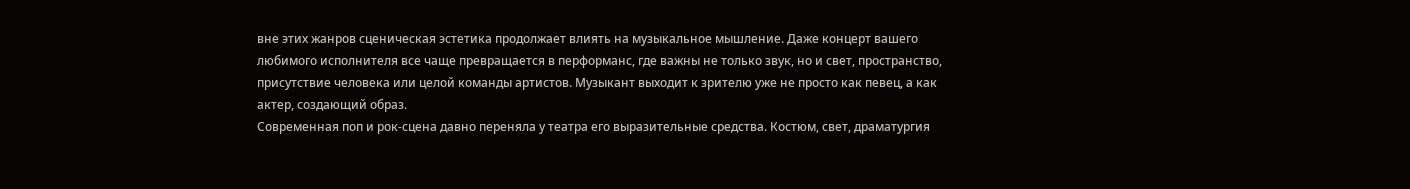вне этих жанров сценическая эстетика продолжает влиять на музыкальное мышление. Даже концерт вашего любимого исполнителя все чаще превращается в перформанс, где важны не только звук, но и свет, пространство, присутствие человека или целой команды артистов. Музыкант выходит к зрителю уже не просто как певец, а как актер, создающий образ.
Современная поп и рок-сцена давно переняла у театра его выразительные средства. Костюм, свет, драматургия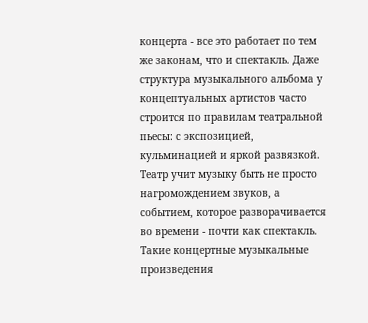концерта - все это работает по тем же законам, что и спектакль. Даже структура музыкального альбома у концептуальных артистов часто строится по правилам театральной пьесы: с экспозицией, кульминацией и яркой развязкой. Театр учит музыку быть не просто нагромождением звуков, а событием, которое разворачивается во времени - почти как спектакль. Такие концертные музыкальные произведения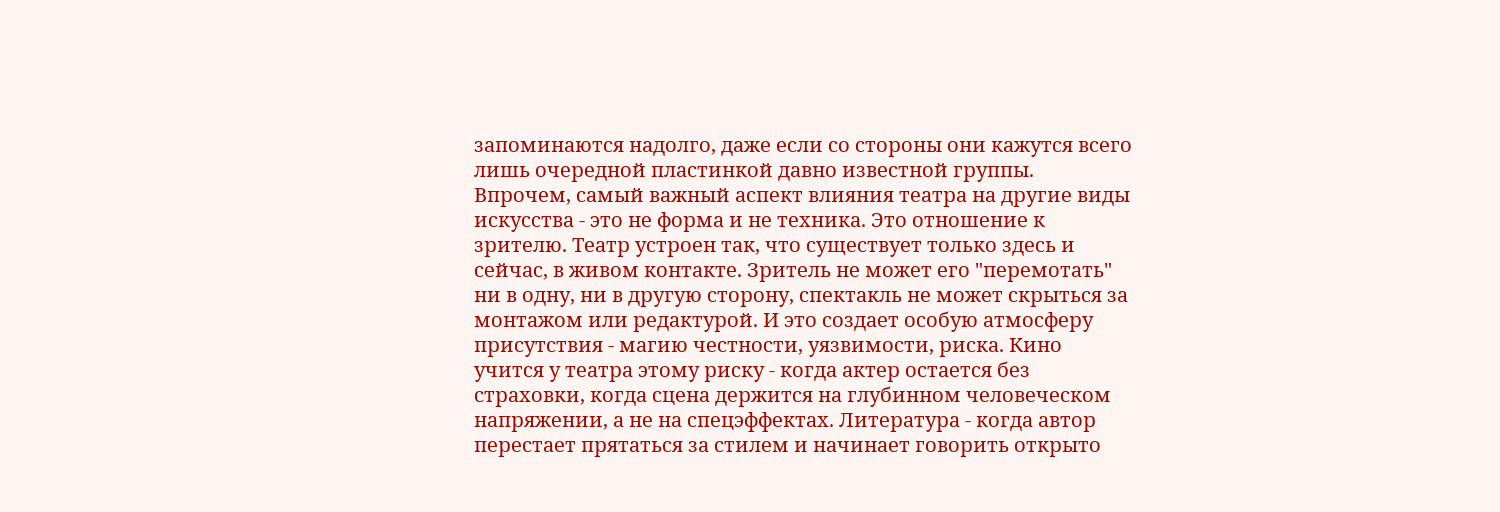запоминаются надолго, даже если со стороны они кажутся всего лишь очередной пластинкой давно известной группы.
Впрочем, самый важный аспект влияния театра на другие виды искусства - это не форма и не техника. Это отношение к зрителю. Театр устроен так, что существует только здесь и сейчас, в живом контакте. Зритель не может его "перемотать" ни в одну, ни в другую сторону, спектакль не может скрыться за монтажом или редактурой. И это создает особую атмосферу присутствия - магию честности, уязвимости, риска. Кино учится у театра этому риску - когда актер остается без страховки, когда сцена держится на глубинном человеческом напряжении, а не на спецэффектах. Литература - когда автор перестает прятаться за стилем и начинает говорить открыто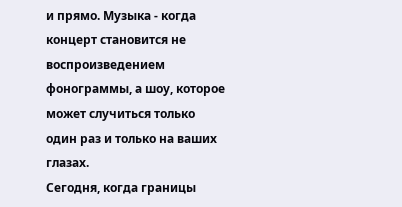и прямо. Музыка - когда концерт становится не воспроизведением фонограммы, а шоу, которое может случиться только один раз и только на ваших глазах.
Сегодня, когда границы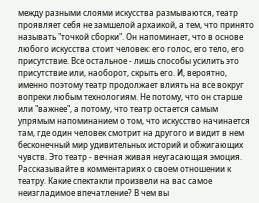между разными слоями искусства размываются, театр проявляет себя не замшелой архаикой, а тем, что принято называть "точкой сборки". Он напоминает, что в основе любого искусства стоит человек: его голос, его тело, его присутствие. Все остальное - лишь способы усилить это присутствие или, наоборот, скрыть его. И, вероятно, именно поэтому театр продолжает влиять на все вокруг вопреки любым технологиям. Не потому, что он старше или "важнее", а потому, что театр остается самым упрямым напоминанием о том, что искусство начинается там, где один человек смотрит на другого и видит в нем бесконечный мир удивительных историй и обжигающих чувств. Это театр - вечная живая неугасающая эмоция.
Рассказывайте в комментариях о своем отношении к театру. Какие спектакли произвели на вас самое неизгладимое впечатление? В чем вы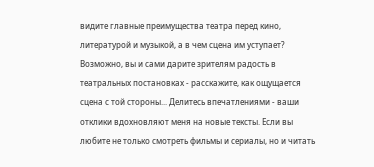видите главные преимущества театра перед кино, литературой и музыкой, а в чем сцена им уступает? Возможно, вы и сами дарите зрителям радость в театральных постановках - расскажите, как ощущается сцена с той стороны... Делитесь впечатлениями - ваши отклики вдохновляют меня на новые тексты. Если вы любите не только смотреть фильмы и сериалы, но и читать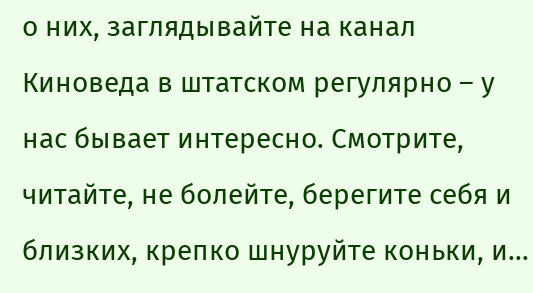о них, заглядывайте на канал Киноведа в штатском регулярно – у нас бывает интересно. Смотрите, читайте, не болейте, берегите себя и близких, крепко шнуруйте коньки, и...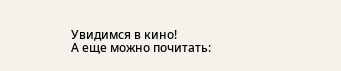Увидимся в кино!
А еще можно почитать: